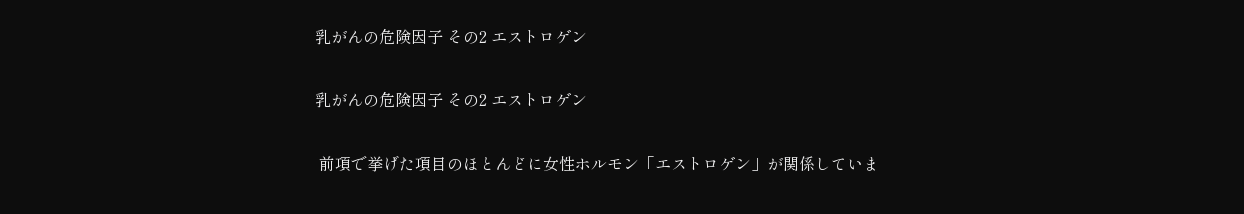乳がんの危険因子 その2 エストロゲン

乳がんの危険因子 その2 エストロゲン

 前項で挙げた項目のほとんどに女性ホルモン「エストロゲン」が関係していま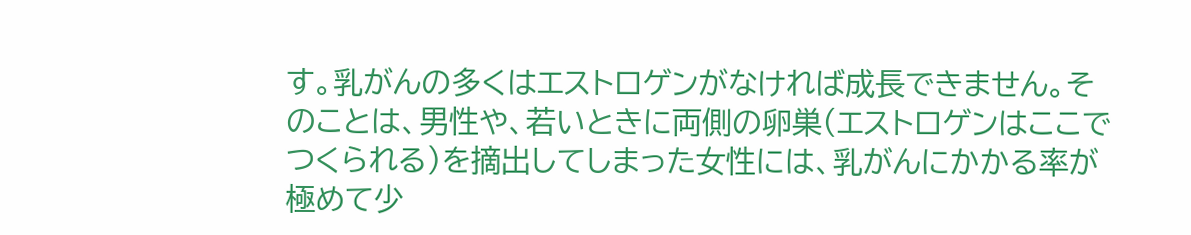す。乳がんの多くはエストロゲンがなければ成長できません。そのことは、男性や、若いときに両側の卵巣(エストロゲンはここでつくられる)を摘出してしまった女性には、乳がんにかかる率が極めて少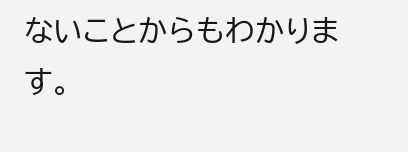ないことからもわかります。